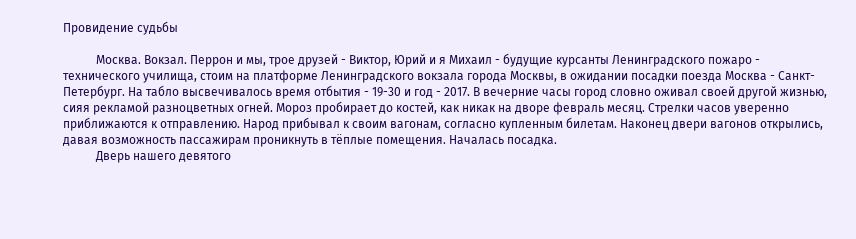Провидение судьбы

           Москва. Вокзал. Перрон и мы, трое друзей - Виктор, Юрий и я Михаил - будущие курсанты Ленинградского пожаро - технического училища, стоим на платформе Ленинградского вокзала города Москвы, в ожидании посадки поезда Москва - Санкт- Петербург. На табло высвечивалось время отбытия - 19-30 и год - 2017. В вечерние часы город словно оживал своей другой жизнью, сияя рекламой разноцветных огней. Мороз пробирает до костей, как никак на дворе февраль месяц. Стрелки часов уверенно приближаются к отправлению. Народ прибывал к своим вагонам, согласно купленным билетам. Наконец двери вагонов открылись, давая возможность пассажирам проникнуть в тёплые помещения. Началась посадка.
           Дверь нашего девятого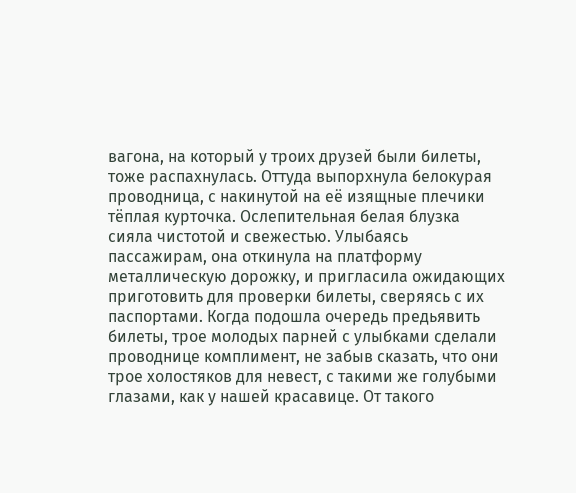вагона, на который у троих друзей были билеты, тоже распахнулась. Оттуда выпорхнула белокурая проводница, с накинутой на её изящные плечики тёплая курточка. Ослепительная белая блузка сияла чистотой и свежестью. Улыбаясь пассажирам, она откинула на платформу металлическую дорожку, и пригласила ожидающих приготовить для проверки билеты, сверяясь с их паспортами. Когда подошла очередь предьявить билеты, трое молодых парней с улыбками сделали проводнице комплимент, не забыв сказать, что они трое холостяков для невест, с такими же голубыми глазами, как у нашей красавице. От такого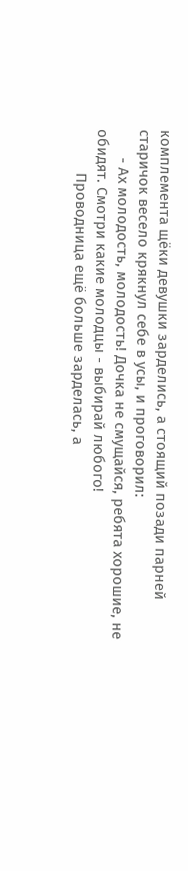комплемента щёки девушки зарделись, а стоящий позади парней старичок весело крякнул себе в усы, и проговорил:
       - Ах молодость, молодость! Дочка не смущайся, ребята хорошие, не обидят. Смотри какие молодцы - выбирай любого!
           Проводница ещё больше зарделась, а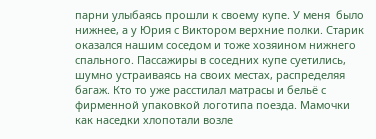парни улыбаясь прошли к своему купе. У меня  было нижнее, а у Юрия с Виктором верхние полки. Старик оказался нашим соседом и тоже хозяином нижнего спального. Пассажиры в соседних купе суетились, шумно устраиваясь на своих местах, распределяя багаж. Кто то уже расстилал матрасы и бельё с фирменной упаковкой логотипа поезда. Мамочки как наседки хлопотали возле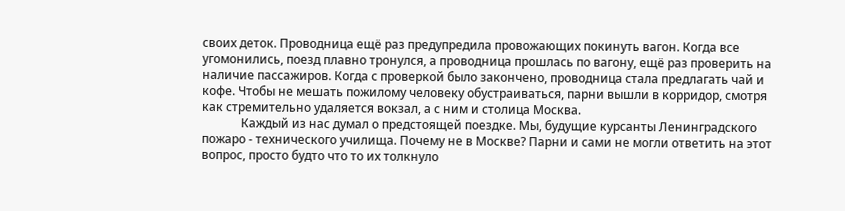своих деток. Проводница ещё раз предупредила провожающих покинуть вагон. Когда все угомонились, поезд плавно тронулся, а проводница прошлась по вагону, ещё раз проверить на наличие пассажиров. Когда с проверкой было закончено, проводница стала предлагать чай и кофе. Чтобы не мешать пожилому человеку обустраиваться, парни вышли в корридор, смотря как стремительно удаляется вокзал, а с ним и столица Москва.
             Каждый из нас думал о предстоящей поездке. Мы, будущие курсанты Ленинградского пожаро - технического училища. Почему не в Москве? Парни и сами не могли ответить на этот вопрос, просто будто что то их толкнуло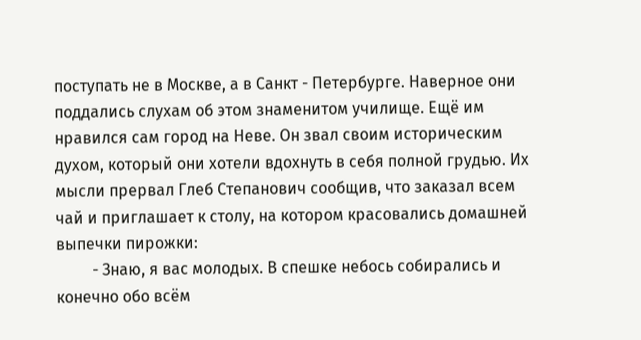поступать не в Москве, а в Санкт - Петербурге. Наверное они поддались слухам об этом знаменитом училище. Ещё им нравился сам город на Неве. Он звал своим историческим духом, который они хотели вдохнуть в себя полной грудью. Их мысли прервал Глеб Степанович сообщив, что заказал всем чай и приглашает к столу, на котором красовались домашней выпечки пирожки:
         - Знаю, я вас молодых. В спешке небось собирались и конечно обо всём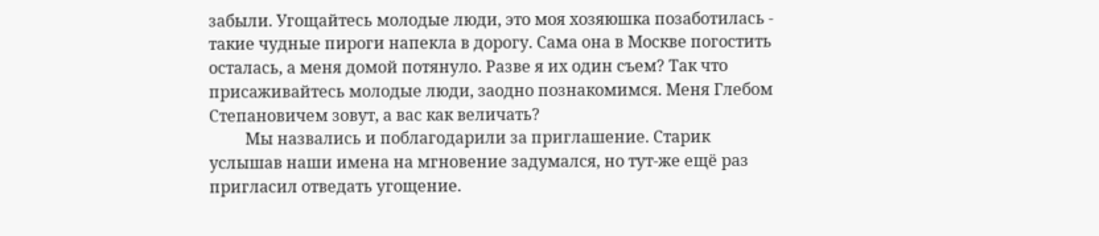забыли. Угощайтесь молодые люди, это моя хозяюшка позаботилась - такие чудные пироги напекла в дорогу. Cама она в Москве погостить осталась, а меня домой потянуло. Разве я их один съем? Так что присаживайтесь молодые люди, заодно познакомимся. Меня Глебом Степановичем зовут, а вас как величать?
         Мы назвались и поблагодарили за приглашение. Старик услышав наши имена на мгновение задумался, но тут-же ещё раз пригласил отведать угощение.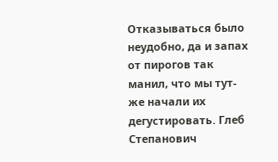Отказываться было неудобно, да и запах от пирогов так манил, что мы тут-же начали их дегустировать. Глеб Степанович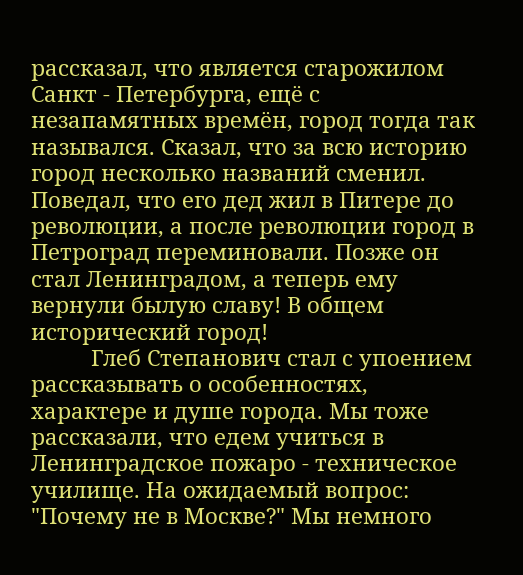рассказал, что является старожилом Санкт - Петербурга, ещё с незапамятных времён, город тогда так назывался. Сказал, что за всю историю город несколько названий сменил. Поведал, что его дед жил в Питере до революции, а после революции город в Петроград переминовали. Позже он стал Ленинградом, а теперь ему вернули былую славу! В общем исторический город!
          Глеб Степанович стал с упоением рассказывать о особенностях, характере и душе города. Мы тоже рассказали, что едем учиться в Ленинградское пожаро - техническое училище. На ожидаемый вопрос: "Почему не в Москве?" Мы немного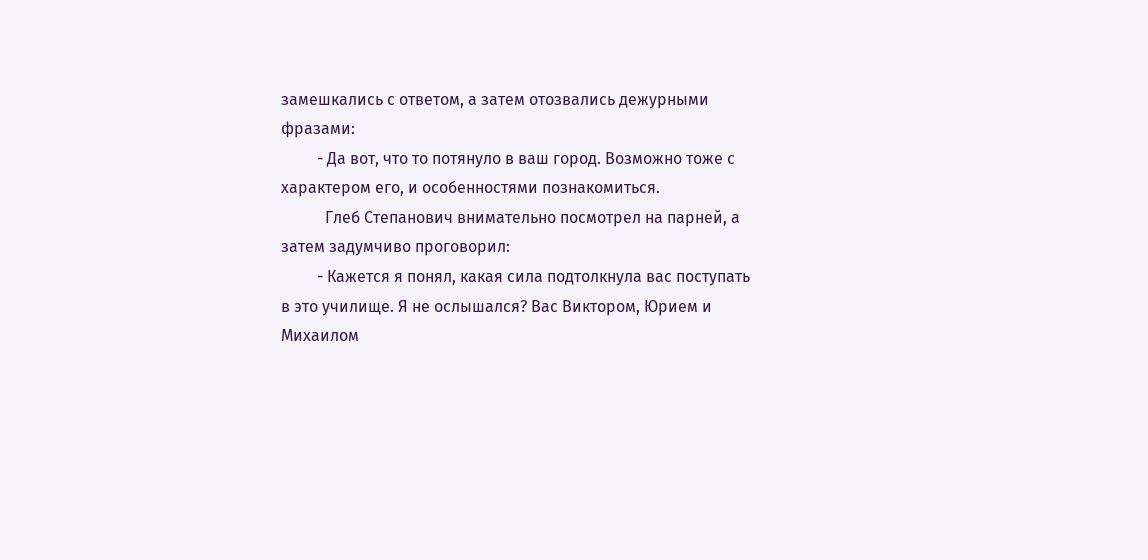замешкались с ответом, а затем отозвались дежурными фразами:
         - Да вот, что то потянуло в ваш город. Возможно тоже с характером его, и особенностями познакомиться.
           Глеб Степанович внимательно посмотрел на парней, а затем задумчиво проговорил:
         - Кажется я понял, какая сила подтолкнула вас поступать в это училище. Я не ослышался? Вас Виктором, Юрием и Михаилом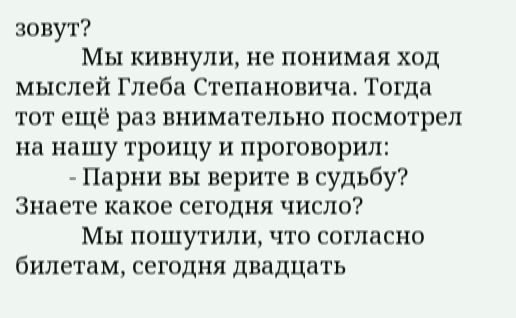зовут?
           Мы кивнули, не понимая ход мыслей Глеба Степановича. Тогда тот ещё раз внимательно посмотрел на нашу троицу и проговорил:
         - Парни вы верите в судьбу? Знаете какое сегодня число?
           Мы пошутили, что согласно билетам, сегодня двадцать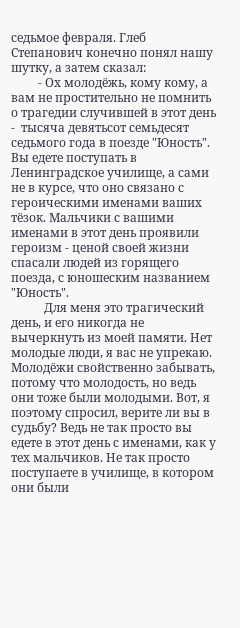седьмое февраля. Глеб Степанович конечно понял нашу шутку, а затем сказал:
         - Ох молодёжь, кому кому, а вам не простительно не помнить о трагедии случившей в этот день -  тысяча девятьсот семьдесят седьмого года в поезде "Юность". Вы едете поступать в Ленинградское училище, а сами не в курсе, что оно связано с героическими именами ваших тёзок. Мальчики с вашими именами в этот день проявили героизм - ценой своей жизни спасали людей из горящего поезда, с юношеским названием "Юность".
           Для меня это трагический день, и его никогда не вычеркнуть из моей памяти. Нет молодые люди, я вас не упрекаю. Молодёжи свойственно забывать, потому что молодость, но ведь они тоже были молодыми. Вот, я поэтому спросил, верите ли вы в судьбу? Ведь не так просто вы едете в этот день с именами, как у тех мальчиков. Не так просто поступаете в училище, в котором они были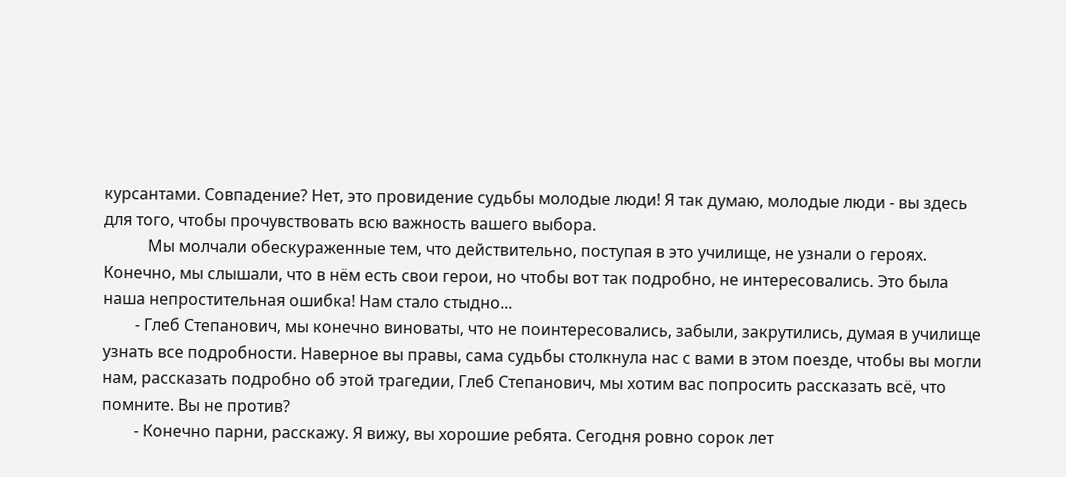курсантами. Совпадение? Нет, это провидение судьбы молодые люди! Я так думаю, молодые люди - вы здесь для того, чтобы прочувствовать всю важность вашего выбора.
           Мы молчали обескураженные тем, что действительно, поступая в это училище, не узнали о героях. Конечно, мы слышали, что в нём есть свои герои, но чтобы вот так подробно, не интересовались. Это была наша непростительная ошибка! Нам стало стыдно...
        - Глеб Степанович, мы конечно виноваты, что не поинтересовались, забыли, закрутились, думая в училище узнать все подробности. Наверное вы правы, сама судьбы столкнула нас с вами в этом поезде, чтобы вы могли нам, рассказать подробно об этой трагедии, Глеб Степанович, мы хотим вас попросить рассказать всё, что помните. Вы не против?
        - Конечно парни, расскажу. Я вижу, вы хорошие ребята. Cегодня ровно сорок лет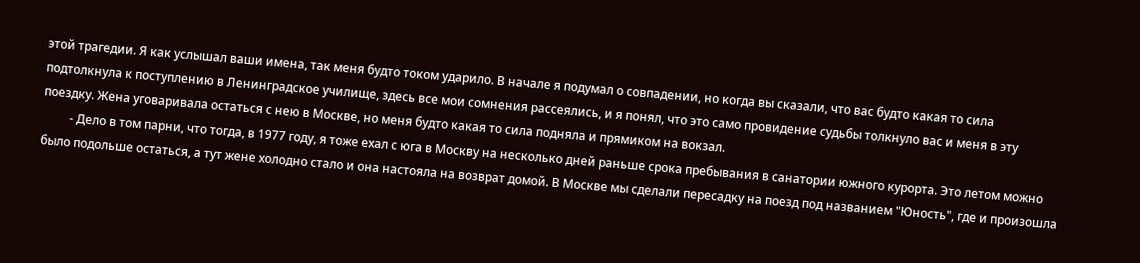этой трагедии. Я как услышал ваши имена, так меня будто током ударило. В начале я подумал о совпадении, но когда вы сказали, что вас будто какая то сила подтолкнула к поступлению в Ленинградское училище, здесь все мои сомнения рассеялись, и я понял, что это само провидение судьбы толкнуло вас и меня в эту поездку. Жена уговаривала остаться с нею в Москве, но меня будто какая то сила подняла и прямиком на вокзал.
         - Дело в том парни, что тогда, в 1977 году, я тоже ехал с юга в Москву на несколько дней раньше срока пребывания в санатории южного курорта. Это летом можно было подольше остаться, а тут жене холодно стало и она настояла на возврат домой. В Москве мы сделали пересадку на поезд под названием "Юность", где и произошла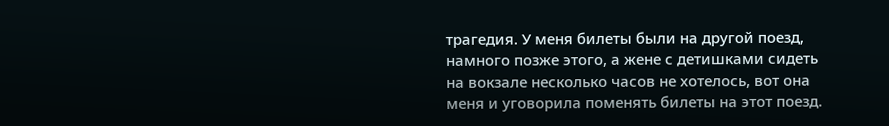трагедия. У меня билеты были на другой поезд, намного позже этого, а жене с детишками сидеть на вокзале несколько часов не хотелось, вот она меня и уговорила поменять билеты на этот поезд.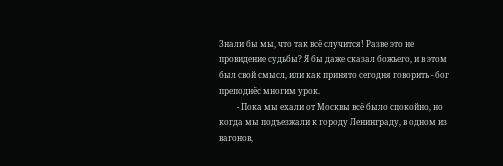Знали бы мы, что так всё случится! Разве это не провидение судьбы? Я бы даже сказал божьего, и в этом был свой смысл, или как принято сегодня говорить - бог преподнёс многим урок.
         - Пока мы ехали от Москвы всё было спокойно, но когда мы подъезжали к городу Ленинграду, в одном из вагонов,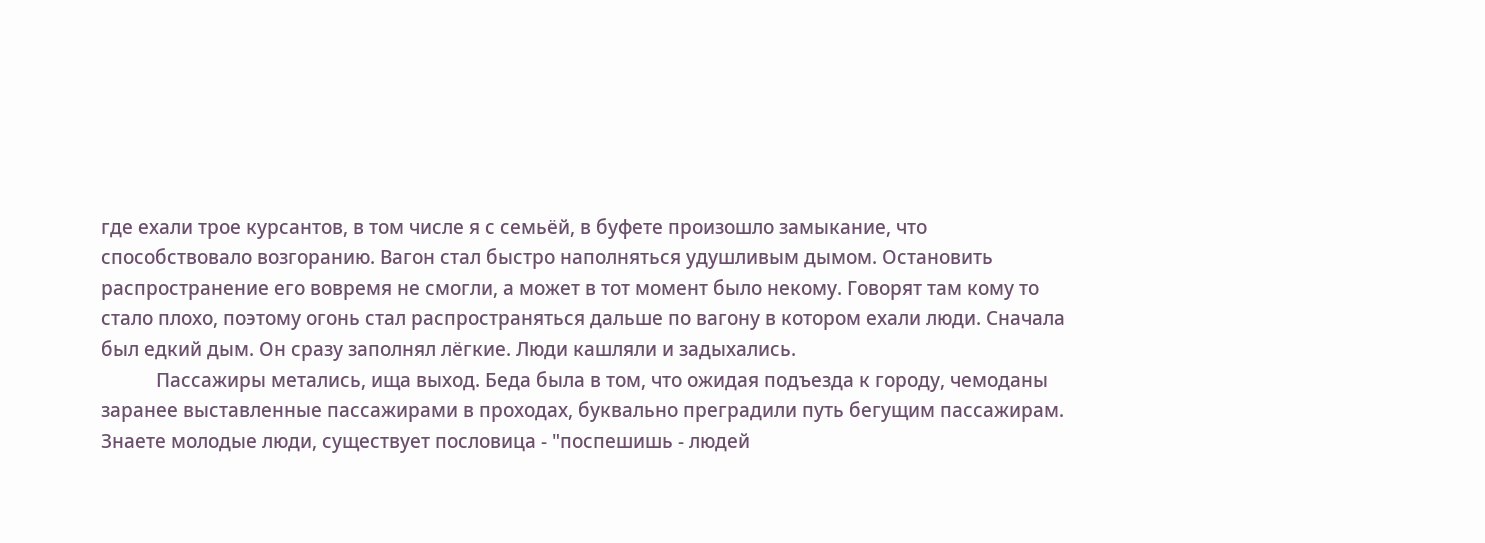где ехали трое курсантов, в том числе я с семьёй, в буфете произошло замыкание, что способствовало возгоранию. Вагон стал быстро наполняться удушливым дымом. Остановить распространение его вовремя не смогли, а может в тот момент было некому. Говорят там кому то стало плохо, поэтому огонь стал распространяться дальше по вагону в котором ехали люди. Сначала был едкий дым. Он сразу заполнял лёгкие. Люди кашляли и задыхались.
           Пассажиры метались, ища выход. Беда была в том, что ожидая подъезда к городу, чемоданы заранее выставленные пассажирами в проходах, буквально преградили путь бегущим пассажирам. Знаете молодые люди, существует пословица - "поспешишь - людей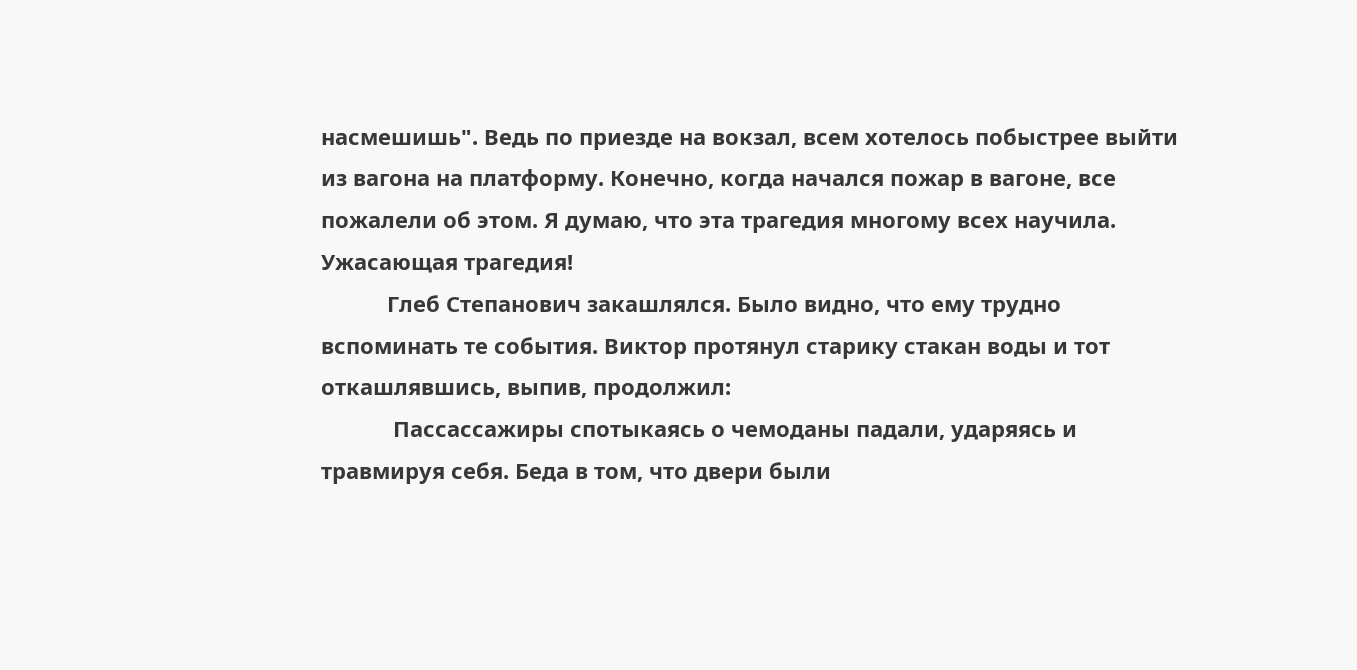насмешишь". Ведь по приезде на вокзал, всем хотелось побыстрее выйти из вагона на платформу. Конечно, когда начался пожар в вагоне, все пожалели об этом. Я думаю, что эта трагедия многому всех научила. Ужасающая трагедия!
           Глеб Степанович закашлялся. Было видно, что ему трудно вспоминать те события. Виктор протянул старику стакан воды и тот откашлявшись, выпив, продолжил:
            Пассассажиры спотыкаясь о чемоданы падали, ударяясь и травмируя себя. Беда в том, что двери были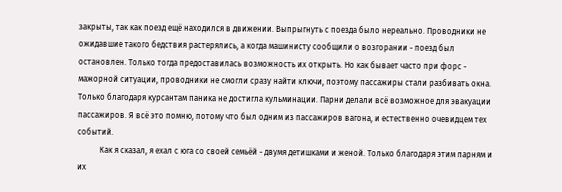закрыты, так как поезд ещё находился в движении. Выпрыгнуть с поезда было нереально. Проводники не ожидавшие такого бедствия растерялись, а когда машинисту сообщили о возгорании - поезд был остановлен. Только тогда предоставилась возможность их открыть. Но как бывает часто при форс - мажорной ситуации, проводники не смогли сразу найти ключи, поэтому пассажиры стали разбивать окна. Только благодаря курсантам паника не достигла кульминации. Парни делали всё возможное для эвакуации пассажиров. Я всё это помню, потому что был одним из пассажиров вагона, и естественно очевидцем тех событий.
           Как я сказал, я ехал с юга со своей семьёй - двумя детишками и женой. Только благодаря этим парням и их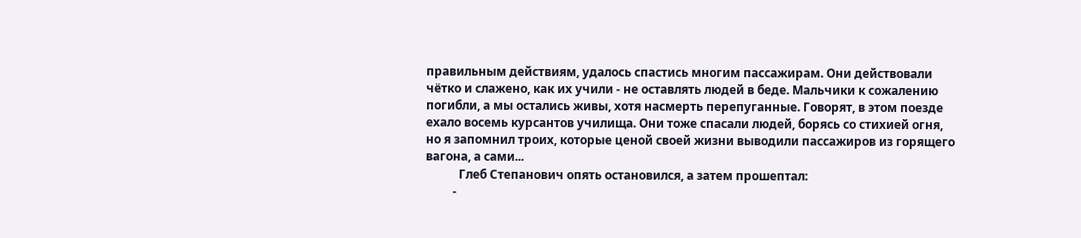правильным действиям, удалось спастись многим пассажирам. Они действовали чётко и слажено, как их учили - не оставлять людей в беде. Мальчики к сожалению погибли, а мы остались живы, хотя насмерть перепуганные. Говорят, в этом поезде ехало восемь курсантов училища. Они тоже спасали людей, борясь со стихией огня, но я запомнил троих, которые ценой своей жизни выводили пассажиров из горящего вагона, а сами...
           Глеб Степанович опять остановился, а затем прошептал:
         -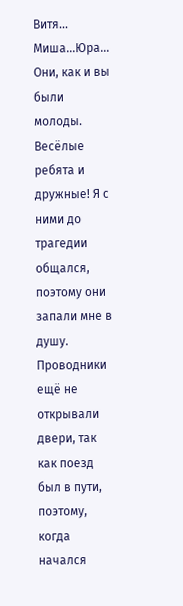Витя... Миша...Юра... Они, как и вы были молоды. Весёлые ребята и дружные! Я с ними до трагедии общался, поэтому они запали мне в душу. Проводники ещё не открывали двери, так как поезд был в пути, поэтому, когда начался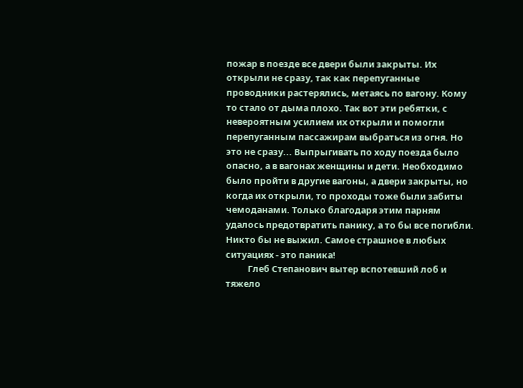пожар в поезде все двери были закрыты. Их открыли не сразу, так как перепуганные проводники растерялись, метаясь по вагону. Кому то стало от дыма плохо. Так вот эти ребятки, с невероятным усилием их открыли и помогли перепуганным пассажирам выбраться из огня. Но это не сразу... Выпрыгивать по ходу поезда было опасно, а в вагонах женщины и дети. Необходимо было пройти в другие вагоны, а двери закрыты, но когда их открыли, то проходы тоже были забиты чемоданами. Только благодаря этим парням удалось предотвратить панику, а то бы все погибли. Никто бы не выжил. Самое страшное в любых ситуациях - это паника!
           Глеб Степанович вытер вспотевший лоб и тяжело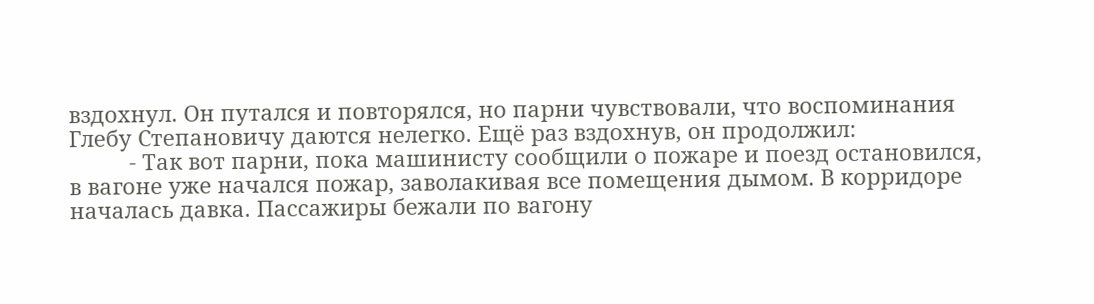вздохнул. Он путался и повторялся, но парни чувствовали, что воспоминания Глебу Степановичу даются нелегко. Ещё раз вздохнув, он продолжил:
          - Так вот парни, пока машинисту сообщили о пожаре и поезд остановился, в вагоне уже начался пожар, заволакивая все помещения дымом. В корридоре началась давка. Пассажиры бежали по вагону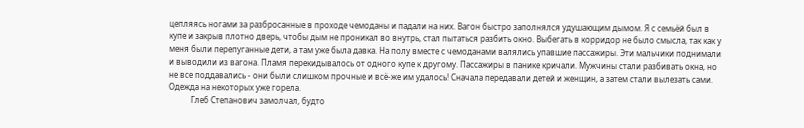цепляясь ногами за разбросанные в проходе чемоданы и падали на них. Вагон быстро заполнялся удушающим дымом. Я с семьёй был в купе и закрыв плотно дверь, чтобы дым не проникал во внутрь, стал пытаться разбить окно. Выбегать в корридор не было смысла, так как у меня были перепуганные дети, а там уже была давка. На полу вместе с чемоданами валялись упавшие пассажиры. Эти мальчики поднимали и выводили из вагона. Пламя перекидывалось от одного купе к другому. Пассажиры в панике кричали. Мужчины стали разбивать окна, но не все поддавались - они были слишком прочные и всё-же им удалось! Сначала передавали детей и женщин, а затем стали вылезать сами.  Одежда на некоторых уже горела.
           Глеб Степанович замолчал, будто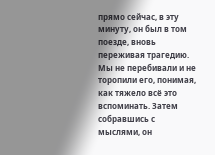прямо сейчас, в эту минуту, он был в том поезде, вновь переживая трагедию. Мы не перебивали и не торопили его, понимая, как тяжело всё это вспоминать. Затем собравшись с мыслями, он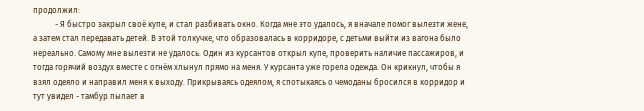продолжил:
           - Я быстро закрыл своё купе, и стал разбивать окно. Когда мне это удалось, я вначале помог вылезти жене, а затем стал передавать детей. В этой толкучке, что образовалась в корридоре, с детьми выйти из вагона было нереально. Самому мне вылезти не удалось. Один из курсантов открыл купе, проверить наличие пассажиров, и тогда горячий воздух вместе с огнём хлынул прямо на меня. У курсанта уже горела одежда. Он крикнул, чтобы я взял одеяло и направил меня к выходу. Прикрываясь одеялом, я спотыкаясь о чемоданы бросился в корридор и тут увидел - тамбур пылает в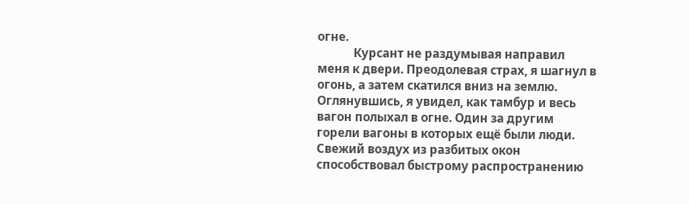огне.
            Курсант не раздумывая направил меня к двери. Преодолевая страх, я шагнул в огонь, а затем скатился вниз на землю. Оглянувшись, я увидел, как тамбур и весь вагон полыхал в огне. Один за другим горели вагоны в которых ещё были люди. Свежий воздух из разбитых окон способствовал быстрому распространению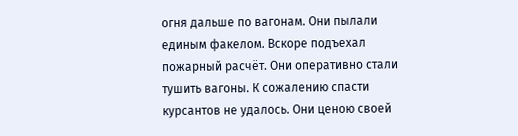огня дальше по вагонам. Они пылали единым факелом. Вскоре подъехал пожарный расчёт. Они оперативно стали тушить вагоны. К сожалению спасти курсантов не удалось. Они ценою своей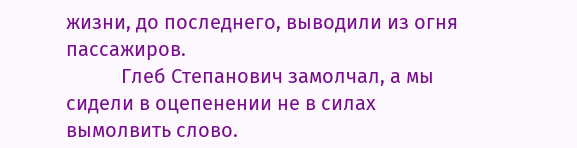жизни, до последнего, выводили из огня пассажиров.
           Глеб Степанович замолчал, а мы сидели в оцепенении не в силах вымолвить слово.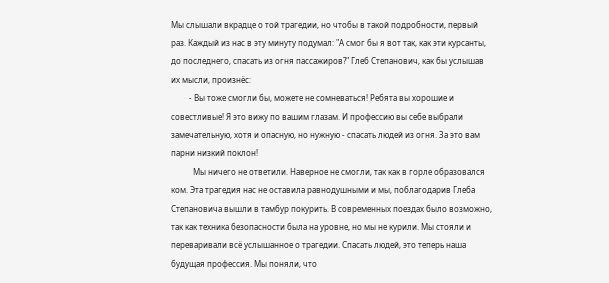Мы слышали вкрадце о той трагедии, но чтобы в такой подробности, первый раз. Каждый из нас в эту минуту подумал: "А смог бы я вот так, как эти курсанты, до последнего, спасать из огня пассажиров?" Глеб Степанович, как бы услышав их мысли, произнёс:
         - Вы тоже смогли бы, можете не сомневаться! Ребята вы хорошие и совестливые! Я это вижу по вашим глазам. И профессию вы себе выбрали замечательную, хотя и опасную, но нужную - спасать людей из огня. За это вам парни низкий поклон!
           Мы ничего не ответили. Наверное не смогли, так как в горле образовался ком. Эта трагедия нас не оставила равнодушными и мы, поблагодарив Глеба Степановича вышли в тамбур покурить. В современных поездах было возможно, так как техника безопасности была на уровне, но мы не курили. Мы стояли и переваривали всё услышанное о трагедии. Спасать людей, это теперь наша будущая профессия. Мы поняли, что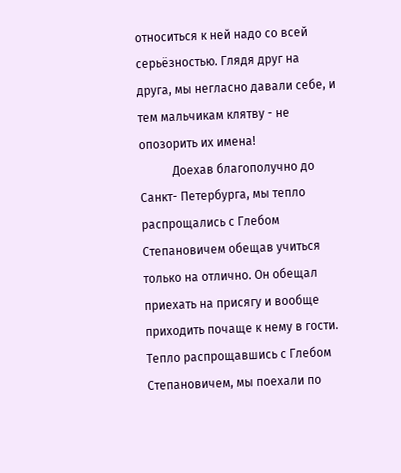относиться к ней надо со всей серьёзностью. Глядя друг на друга, мы негласно давали себе, и тем мальчикам клятву - не опозорить их имена!
           Доехав благополучно до Санкт- Петербурга, мы тепло распрощались с Глебом Степановичем обещав учиться только на отлично. Он обещал приехать на присягу и вообще приходить почаще к нему в гости. Тепло распрощавшись с Глебом Степановичем, мы поехали по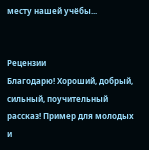месту нашей учёбы...


Рецензии
Благодарю! Хороший, добрый, сильный, поучительный рассказ! Пример для молодых и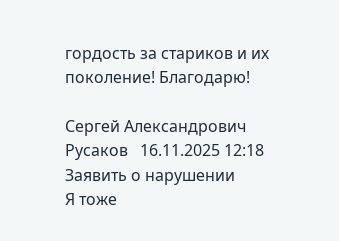гордость за стариков и их поколение! Благодарю!

Сергей Александрович Русаков   16.11.2025 12:18     Заявить о нарушении
Я тоже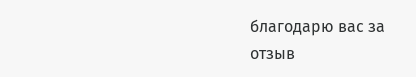благодарю вас за отзыв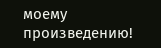моему произведению!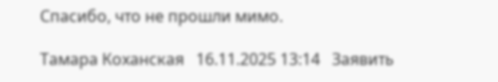Спасибо, что не прошли мимо.

Тамара Коханская   16.11.2025 13:14   Заявить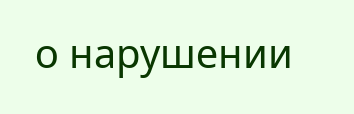о нарушении